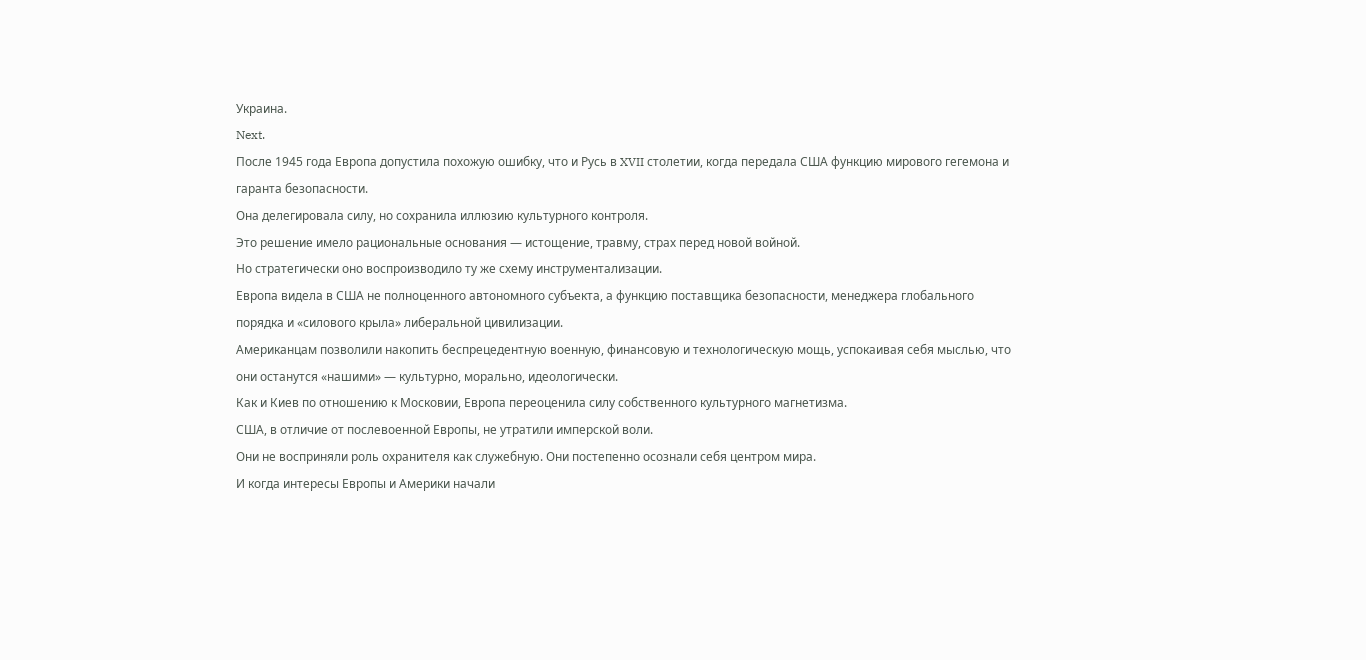Украина.
Next.
После 1945 года Европа допустила похожую ошибку, что и Русь в XVII столетии, когда передала США функцию мирового гегемона и гаранта безопасности.
Она делегировала силу, но сохранила иллюзию культурного контроля.
Это решение имело рациональные основания — истощение, травму, страх перед новой войной.
Но стратегически оно воспроизводило ту же схему инструментализации.
Европа видела в США не полноценного автономного субъекта, а функцию поставщика безопасности, менеджера глобального порядка и «силового крыла» либеральной цивилизации.
Американцам позволили накопить беспрецедентную военную, финансовую и технологическую мощь, успокаивая себя мыслью, что они останутся «нашими» — культурно, морально, идеологически.
Как и Киев по отношению к Московии, Европа переоценила силу собственного культурного магнетизма.
США, в отличие от послевоенной Европы, не утратили имперской воли.
Они не восприняли роль охранителя как служебную. Они постепенно осознали себя центром мира.
И когда интересы Европы и Америки начали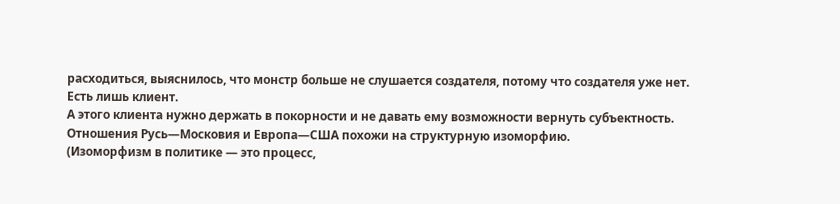расходиться, выяснилось, что монстр больше не слушается создателя, потому что создателя уже нет.
Есть лишь клиент.
А этого клиента нужно держать в покорности и не давать ему возможности вернуть субъектность.
Отношения Русь—Московия и Европа—США похожи на структурную изоморфию.
(Изоморфизм в политике — это процесс,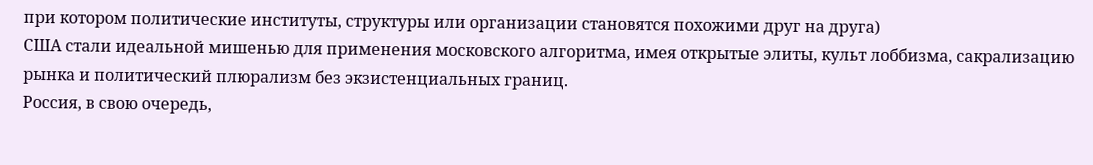при котором политические институты, структуры или организации становятся похожими друг на друга)
США стали идеальной мишенью для применения московского алгоритма, имея открытые элиты, культ лоббизма, сакрализацию рынка и политический плюрализм без экзистенциальных границ.
Россия, в свою очередь,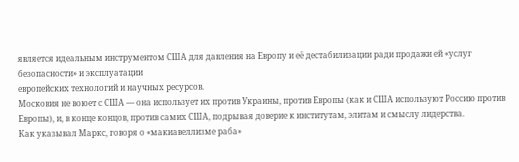является идеальным инструментом США для давления на Европу и её дестабилизации ради продажи ей «услуг безопасности» и эксплуатации
европейских технологий и научных ресурсов.
Московия не воюет с США — она использует их против Украины, против Европы (как и США используют Россию против Европы), и, в конце концов, против самих США, подрывая доверие к институтам, элитам и смыслу лидерства.
Как указывал Маркс, говоря о «макиавеллизме раба»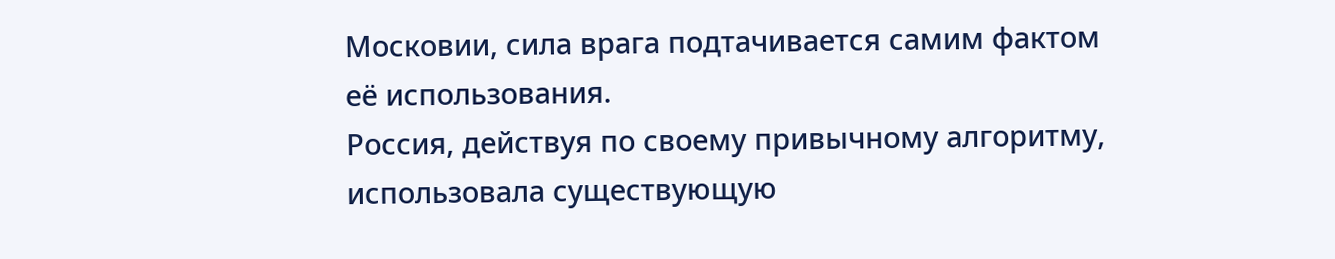Московии, сила врага подтачивается самим фактом её использования.
Россия, действуя по своему привычному алгоритму, использовала существующую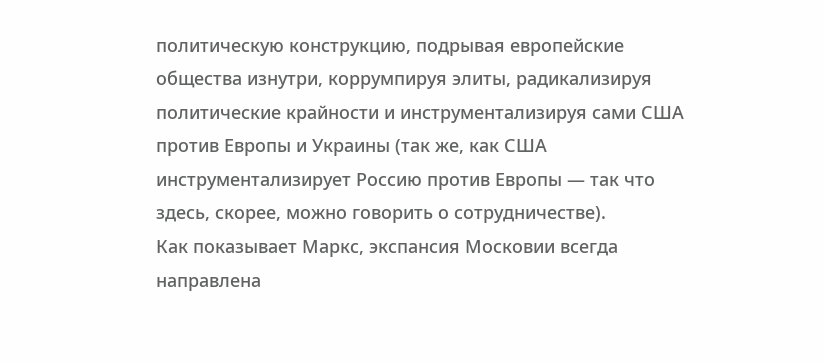политическую конструкцию, подрывая европейские общества изнутри, коррумпируя элиты, радикализируя политические крайности и инструментализируя сами США против Европы и Украины (так же, как США инструментализирует Россию против Европы — так что здесь, скорее, можно говорить о сотрудничестве).
Как показывает Маркс, экспансия Московии всегда направлена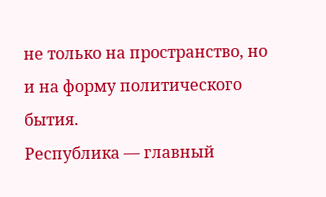не только на пространство, но и на форму политического бытия.
Республика — главный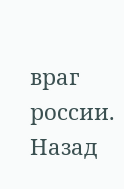враг россии.
Назад